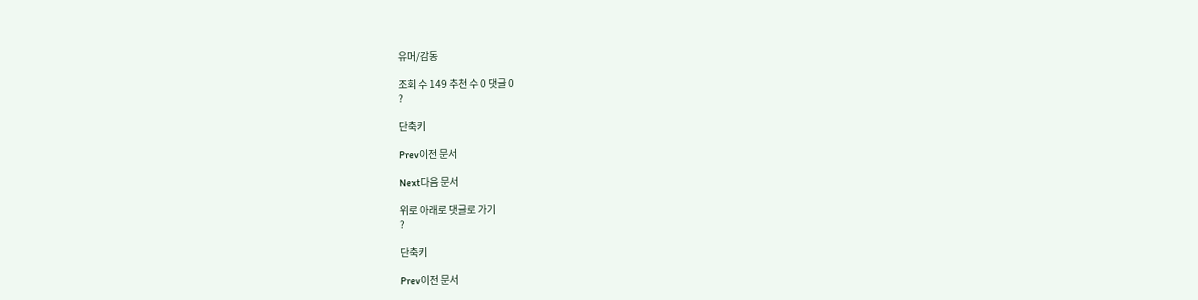유머/감동

조회 수 149 추천 수 0 댓글 0
?

단축키

Prev이전 문서

Next다음 문서

위로 아래로 댓글로 가기
?

단축키

Prev이전 문서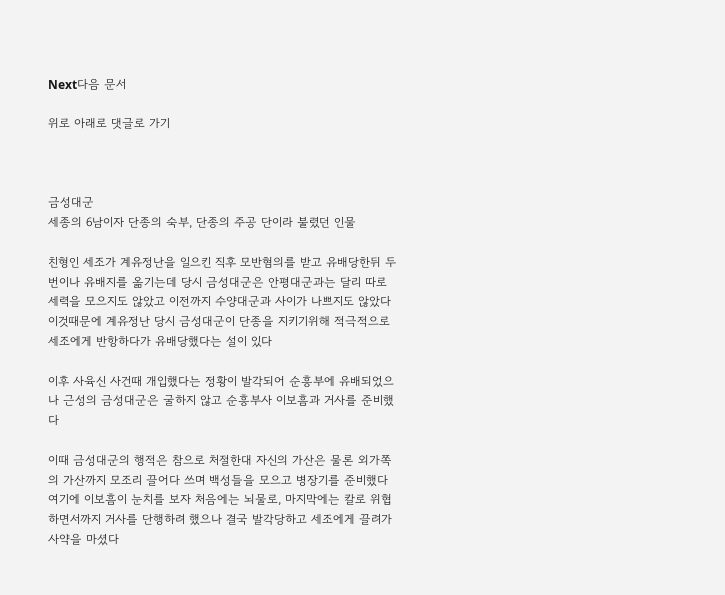Next다음 문서

위로 아래로 댓글로 가기



금성대군
세종의 6남이자 단종의 숙부, 단종의 주공 단이라 불렸던 인물

친형인 세조가 계유정난을 일으킨 직후 모반혐의를 받고 유배당한뒤 두번이나 유배지를 옮기는데 당시 금성대군은 안평대군과는 달리 따로 세력을 모으지도 않았고 이전까지 수양대군과 사이가 나쁘지도 않았다
이것때문에 계유정난 당시 금성대군이 단종을 지키기위해 적극적으로 세조에게 반항하다가 유배당했다는 설이 있다

이후 사육신 사건때 개입했다는 정황이 발각되어 순흥부에 유배되었으나 근성의 금성대군은 굴하지 않고 순흥부사 이보흠과 거사를 준비했다

이때 금성대군의 행적은 참으로 처절한대 자신의 가산은 물론 외가쪽의 가산까지 모조리 끌어다 쓰며 백성들을 모으고 병장기를 준비했다
여기에 이보흠이 눈치를 보자 처음에는 뇌물로, 마지막에는 칼로 위협하면서까지 거사를 단행하려 했으나 결국 발각당하고 세조에게 끌려가 사약을 마셨다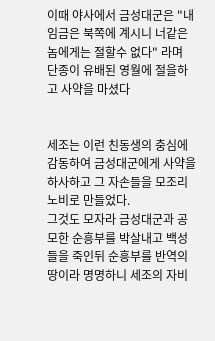이때 야사에서 금성대군은 "내 임금은 북쪽에 계시니 너같은 놈에게는 절할수 없다" 라며 단종이 유배된 영월에 절을하고 사약을 마셨다


세조는 이런 친동생의 충심에 감동하여 금성대군에게 사약을 하사하고 그 자손들을 모조리 노비로 만들었다.
그것도 모자라 금성대군과 공모한 순흥부를 박살내고 백성들을 죽인뒤 순흥부를 반역의 땅이라 명명하니 세조의 자비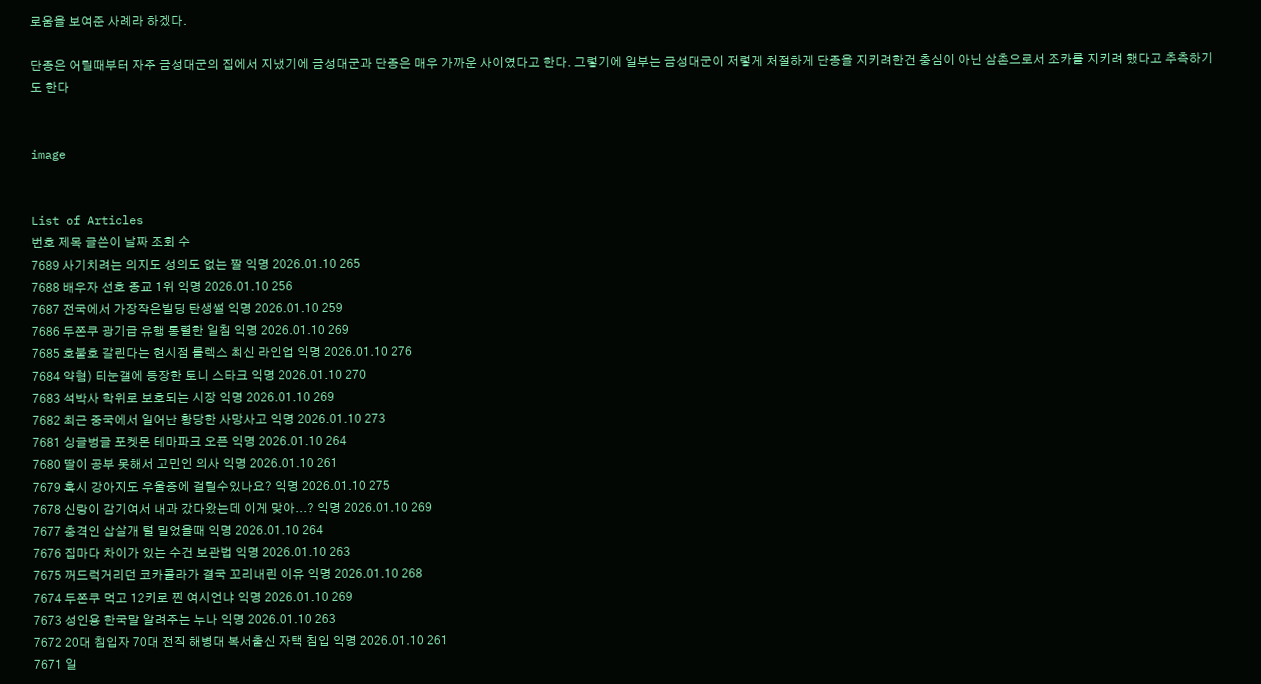로움을 보여준 사례라 하겠다.

단종은 어릴때부터 자주 금성대군의 집에서 지냈기에 금성대군과 단종은 매우 가까운 사이였다고 한다. 그렇기에 일부는 금성대군이 저렇게 처절하게 단종을 지키려한건 충심이 아닌 삼촌으로서 조카를 지키려 했다고 추측하기도 한다


image


List of Articles
번호 제목 글쓴이 날짜 조회 수
7689 사기치려는 의지도 성의도 없는 짤 익명 2026.01.10 265
7688 배우자 선호 종교 1위 익명 2026.01.10 256
7687 전국에서 가장작은빌딩 탄생썰 익명 2026.01.10 259
7686 두쫀쿠 광기급 유행 통렬한 일침 익명 2026.01.10 269
7685 호불호 갈린다는 현시점 롤렉스 최신 라인업 익명 2026.01.10 276
7684 약혐) 티눈갤에 등장한 토니 스타크 익명 2026.01.10 270
7683 석박사 학위로 보호되는 시장 익명 2026.01.10 269
7682 최근 중국에서 일어난 황당한 사망사고 익명 2026.01.10 273
7681 싱글벙글 포켓몬 테마파크 오픈 익명 2026.01.10 264
7680 딸이 공부 못해서 고민인 의사 익명 2026.01.10 261
7679 혹시 강아지도 우울증에 걸릴수있나요? 익명 2026.01.10 275
7678 신랑이 감기여서 내과 갔다왔는데 이게 맞아...? 익명 2026.01.10 269
7677 충격인 삽살개 털 밀었을때 익명 2026.01.10 264
7676 집마다 차이가 있는 수건 보관법 익명 2026.01.10 263
7675 꺼드럭거리던 코카콜라가 결국 꼬리내린 이유 익명 2026.01.10 268
7674 두쫀쿠 먹고 12키로 찐 여시언냐 익명 2026.01.10 269
7673 성인용 한국말 알려주는 누나 익명 2026.01.10 263
7672 20대 침입자 70대 전직 해병대 복서출신 자택 침입 익명 2026.01.10 261
7671 일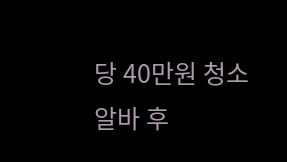당 40만원 청소 알바 후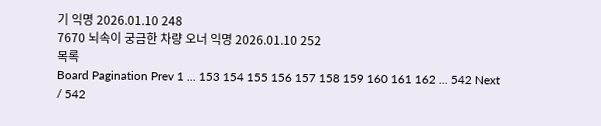기 익명 2026.01.10 248
7670 뇌속이 궁금한 차량 오너 익명 2026.01.10 252
목록
Board Pagination Prev 1 ... 153 154 155 156 157 158 159 160 161 162 ... 542 Next
/ 542